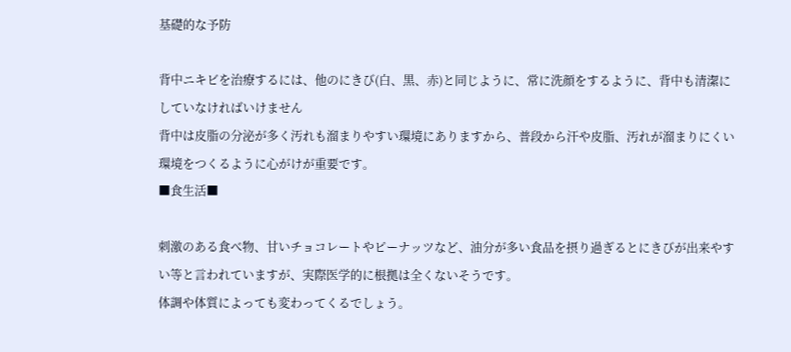基礎的な予防

背中ニキビを治療するには、他のにきび(白、黒、赤)と同じように、常に洗顔をするように、背中も清潔にしていなければいけません
背中は皮脂の分泌が多く汚れも溜まりやすい環境にありますから、普段から汗や皮脂、汚れが溜まりにくい環境をつくるように心がけが重要です。
■食生活■

刺激のある食べ物、甘いチョコレートやピーナッツなど、油分が多い食品を摂り過ぎるとにきびが出来やすい等と言われていますが、実際医学的に根拠は全くないそうです。
体調や体質によっても変わってくるでしょう。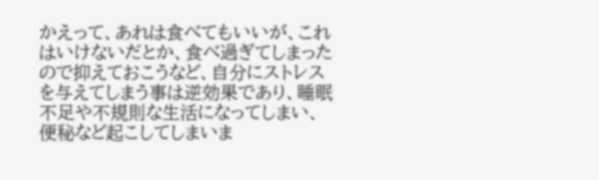かえって、あれは食べてもいいが、これはいけないだとか、食べ過ぎてしまったので抑えておこうなど、自分にストレスを与えてしまう事は逆効果であり、睡眠不足や不規則な生活になってしまい、便秘など起こしてしまいま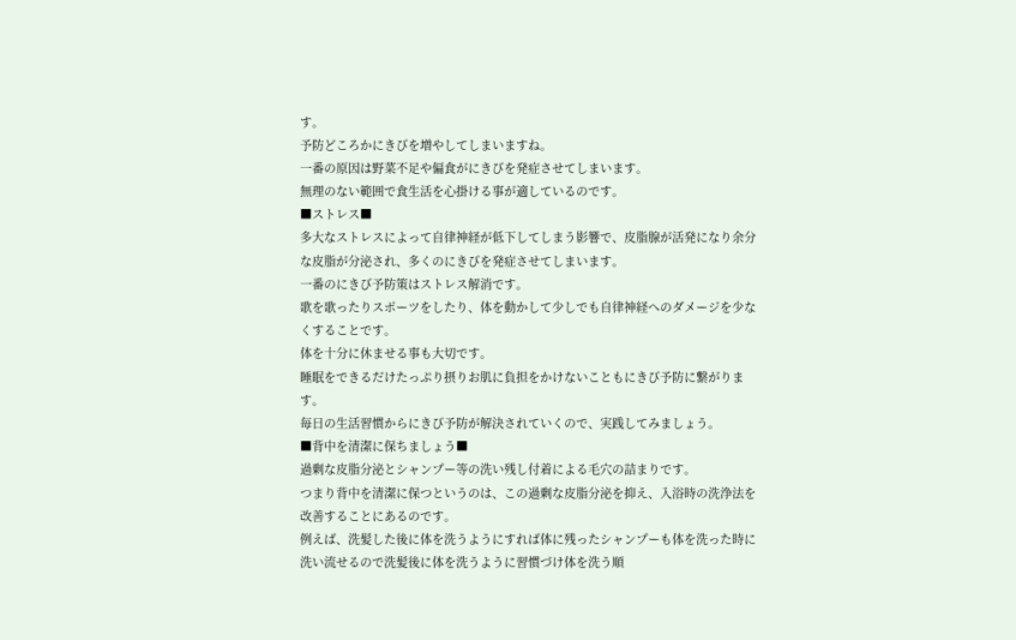す。
予防どころかにきびを増やしてしまいますね。
一番の原因は野菜不足や偏食がにきびを発症させてしまいます。
無理のない範囲で食生活を心掛ける事が適しているのです。
■ストレス■
多大なストレスによって自律神経が低下してしまう影響で、皮脂腺が活発になり余分な皮脂が分泌され、多くのにきびを発症させてしまいます。
一番のにきび予防策はストレス解消です。
歌を歌ったりスポーツをしたり、体を動かして少しでも自律神経へのダメージを少なくすることです。
体を十分に休ませる事も大切です。
睡眠をできるだけたっぷり摂りお肌に負担をかけないこともにきび予防に繋がります。
毎日の生活習慣からにきび予防が解決されていくので、実践してみましょう。
■背中を清潔に保ちましょう■
過剰な皮脂分泌とシャンプー等の洗い残し付着による毛穴の詰まりです。
つまり背中を清潔に保つというのは、この過剰な皮脂分泌を抑え、入浴時の洗浄法を改善することにあるのです。
例えば、洗髪した後に体を洗うようにすれば体に残ったシャンプーも体を洗った時に洗い流せるので洗髪後に体を洗うように習慣づけ体を洗う順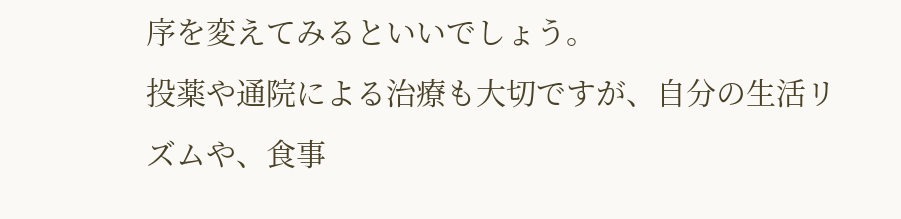序を変えてみるといいでしょう。
投薬や通院による治療も大切ですが、自分の生活リズムや、食事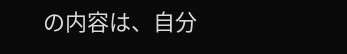の内容は、自分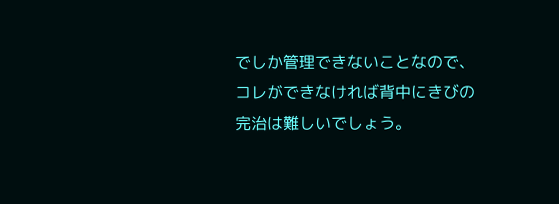でしか管理できないことなので、コレができなければ背中にきびの完治は難しいでしょう。